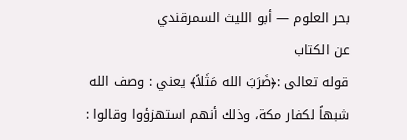بحر العلوم — أبو الليث السمرقندي
عن الكتاب
قوله تعالى :﴿ضَرَبَ الله مَثَلاً﴾ يعني : وصف الله شبهاً لكفار مكة، وذلك أنهم استهزؤوا وقالوا :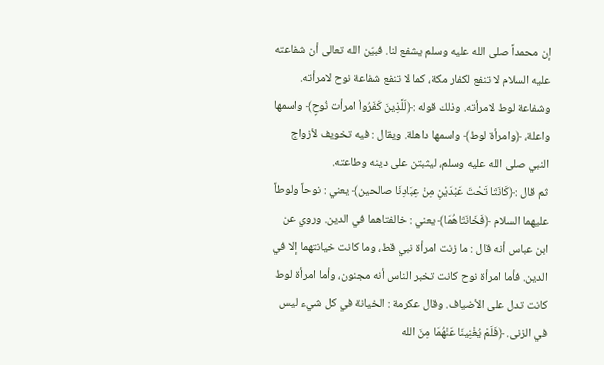إن محمداً صلى الله عليه وسلم يشفع لنا. فبيّن الله تعالى أن شفاعته عليه السلام لا تنفع لكفار مكة، كما لا تنفع شفاعة نوح لامرأته. وشفاعة لوط لامرأته. وذلك قوله :﴿لّلَّذِينَ كَفَرُواْ امرأت نُوحٍ﴾ واسمها واعلة، ﴿وامرأة لوط﴾ واسمها داهلة. ويقال : فيه تخويف لأزواج النبي صلى الله عليه وسلم، ليثبتن على دينه وطاعته.
ثم قال :﴿كَانَتَا تَحْتَ عَبْدَيْنِ مِنْ عِبَادِنَا صالحين﴾ يعني : نوحاً ولوطاً عليهما السلام ﴿فَخَانَتَاهُمَا﴾ يعني : خالفتاهما في الدين. وروي عن ابن عباس أنه قال : ما زنت امرأة نبي قط، وما كانت خيانتهما إلا في الدين. فأما امرأة نوح كانت تخبر الناس أنه مجنون، وأما امرأة لوط كانت تدل على الأضياف. وقال عكرمة : الخيانة في كل شيء ليس في الزنى. ﴿فَلَمْ يُغْنِينَا عَنْهُمَا مِنَ الله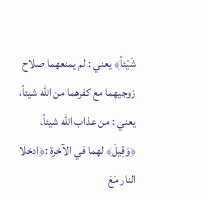شَيْئاً﴾ يعني : لم يمنعهما صلاح زوجيهما مع كفرهما من الله شيئاً، يعني : من عذاب الله شيئاً. ﴿وَقِيلَ﴾ لهما في الآخرة :﴿ادخلا النار مَعَ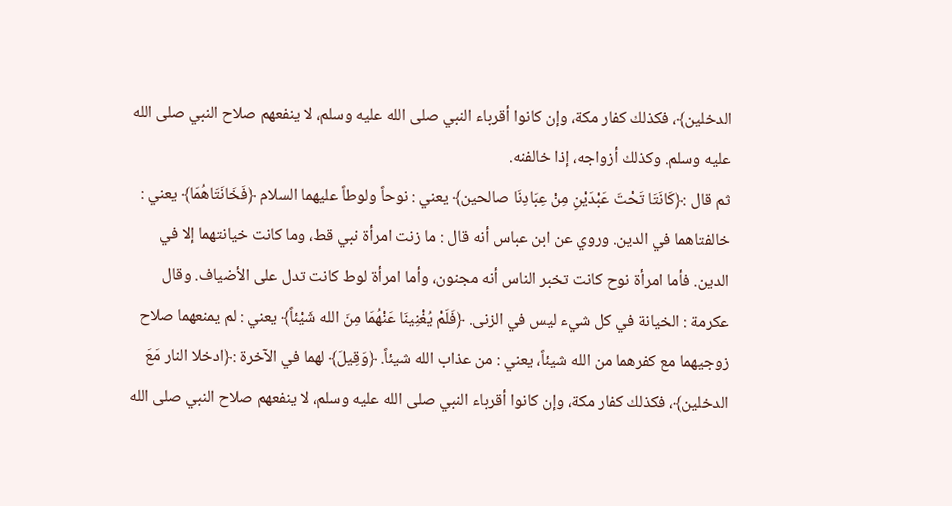الدخلين﴾، فكذلك كفار مكة، وإن كانوا أقرباء النبي صلى الله عليه وسلم، لا ينفعهم صلاح النبي صلى الله عليه وسلم. وكذلك أزواجه، إذا خالفنه.
ثم قال :﴿كَانَتَا تَحْتَ عَبْدَيْنِ مِنْ عِبَادِنَا صالحين﴾ يعني : نوحاً ولوطاً عليهما السلام ﴿فَخَانَتَاهُمَا﴾ يعني : خالفتاهما في الدين. وروي عن ابن عباس أنه قال : ما زنت امرأة نبي قط، وما كانت خيانتهما إلا في الدين. فأما امرأة نوح كانت تخبر الناس أنه مجنون، وأما امرأة لوط كانت تدل على الأضياف. وقال عكرمة : الخيانة في كل شيء ليس في الزنى. ﴿فَلَمْ يُغْنِينَا عَنْهُمَا مِنَ الله شَيْئاً﴾ يعني : لم يمنعهما صلاح زوجيهما مع كفرهما من الله شيئاً، يعني : من عذاب الله شيئاً. ﴿وَقِيلَ﴾ لهما في الآخرة :﴿ادخلا النار مَعَ الدخلين﴾، فكذلك كفار مكة، وإن كانوا أقرباء النبي صلى الله عليه وسلم، لا ينفعهم صلاح النبي صلى الله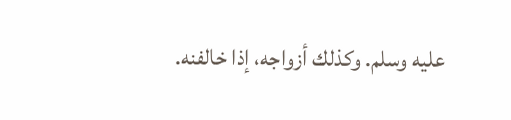عليه وسلم. وكذلك أزواجه، إذا خالفنه.